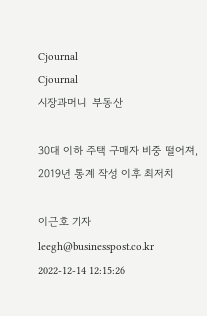Cjournal
Cjournal
시장과머니  부동산

30대 이하 주택 구매자 비중 떨어져, 2019년 통계 작성 이후 최저치

이근호 기자 leegh@businesspost.co.kr 2022-12-14 12:15:26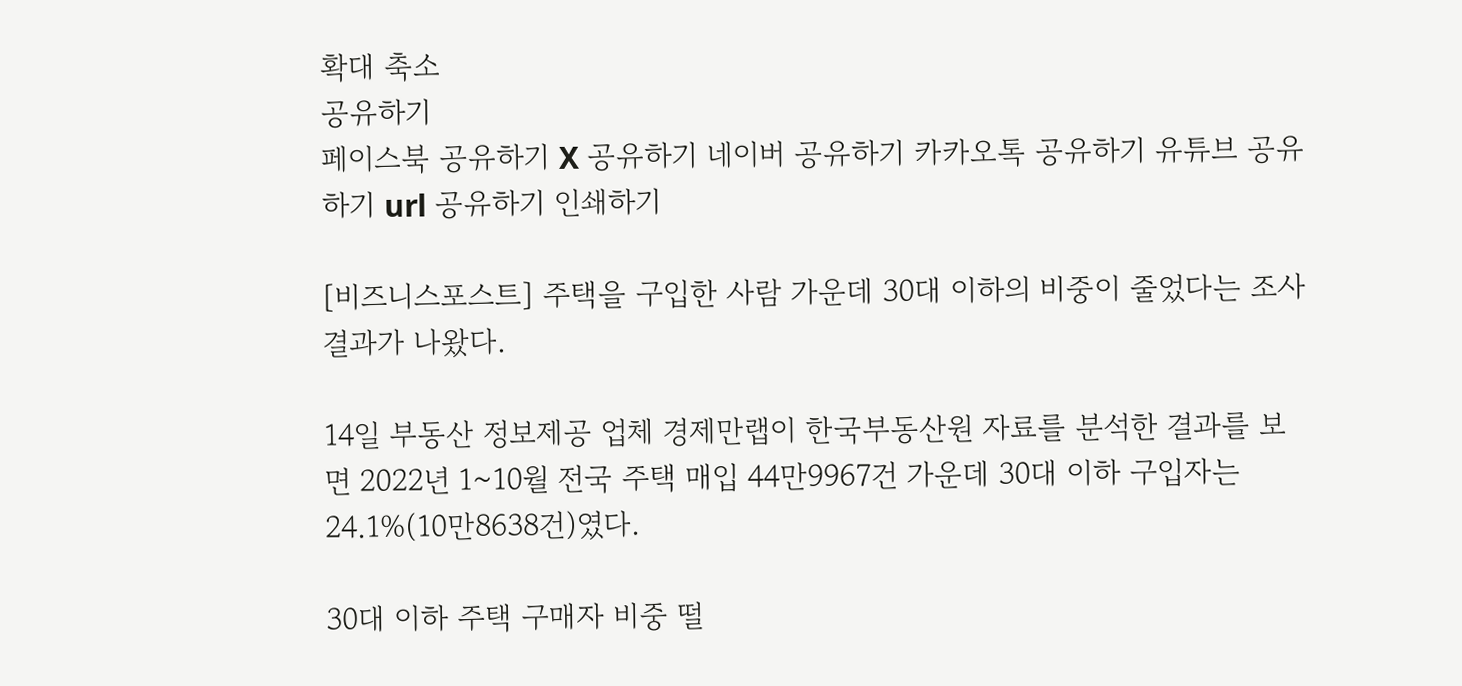확대 축소
공유하기
페이스북 공유하기 X 공유하기 네이버 공유하기 카카오톡 공유하기 유튜브 공유하기 url 공유하기 인쇄하기

[비즈니스포스트] 주택을 구입한 사람 가운데 30대 이하의 비중이 줄었다는 조사 결과가 나왔다.

14일 부동산 정보제공 업체 경제만랩이 한국부동산원 자료를 분석한 결과를 보면 2022년 1~10월 전국 주택 매입 44만9967건 가운데 30대 이하 구입자는 24.1%(10만8638건)였다.

30대 이하 주택 구매자 비중 떨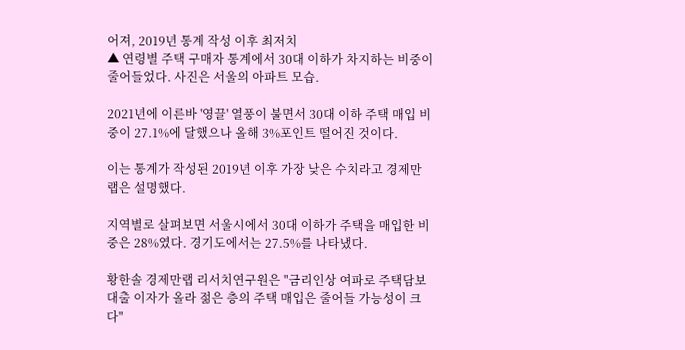어져, 2019년 통계 작성 이후 최저치
▲ 연령별 주택 구매자 통계에서 30대 이하가 차지하는 비중이 줄어들었다. 사진은 서울의 아파트 모습.

2021년에 이른바 '영끌' 열풍이 불면서 30대 이하 주택 매입 비중이 27.1%에 달했으나 올해 3%포인트 떨어진 것이다.

이는 통계가 작성된 2019년 이후 가장 낮은 수치라고 경제만랩은 설명했다.

지역별로 살펴보면 서울시에서 30대 이하가 주택을 매입한 비중은 28%였다. 경기도에서는 27.5%를 나타냈다.

황한솔 경제만랩 리서치연구원은 "금리인상 여파로 주택담보대출 이자가 올라 젊은 층의 주택 매입은 줄어들 가능성이 크다"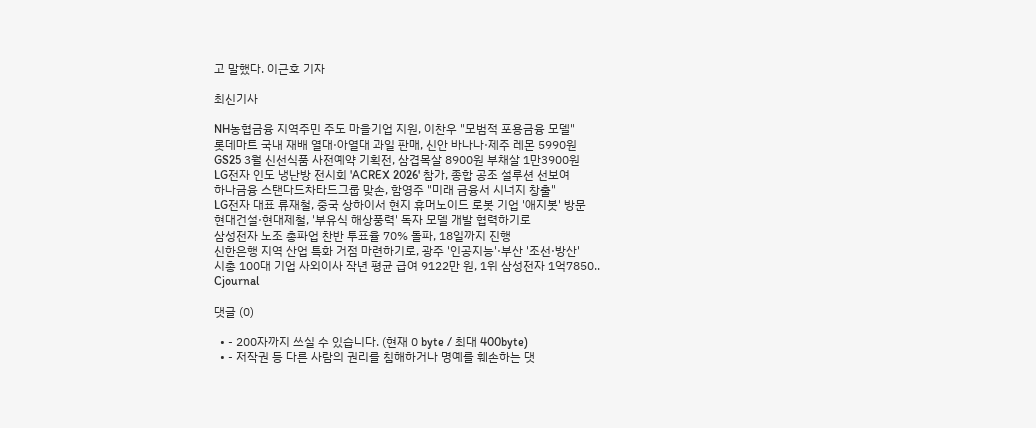고 말했다. 이근호 기자

최신기사

NH농협금융 지역주민 주도 마을기업 지원, 이찬우 "모범적 포용금융 모델"
롯데마트 국내 재배 열대·아열대 과일 판매, 신안 바나나·제주 레몬 5990원
GS25 3월 신선식품 사전예약 기획전, 삼겹목살 8900원 부채살 1만3900원
LG전자 인도 냉난방 전시회 'ACREX 2026' 참가, 종합 공조 설루션 선보여
하나금융 스탠다드차타드그룹 맞손, 함영주 "미래 금융서 시너지 창출"
LG전자 대표 류재철, 중국 상하이서 현지 휴머노이드 로봇 기업 '애지봇' 방문
현대건설·현대제철, '부유식 해상풍력' 독자 모델 개발 협력하기로
삼성전자 노조 총파업 찬반 투표율 70% 돌파, 18일까지 진행
신한은행 지역 산업 특화 거점 마련하기로, 광주 '인공지능'·부산 '조선·방산'
시총 100대 기업 사외이사 작년 평균 급여 9122만 원, 1위 삼성전자 1억7850..
Cjournal

댓글 (0)

  • - 200자까지 쓰실 수 있습니다. (현재 0 byte / 최대 400byte)
  • - 저작권 등 다른 사람의 권리를 침해하거나 명예를 훼손하는 댓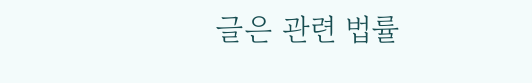글은 관련 법률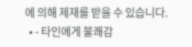에 의해 제재를 받을 수 있습니다.
  • - 타인에게 불쾌감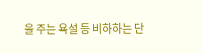을 주는 욕설 등 비하하는 단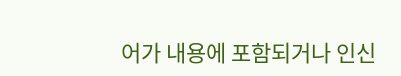어가 내용에 포함되거나 인신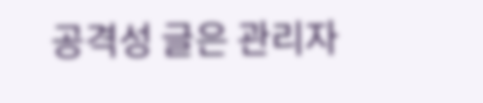공격성 글은 관리자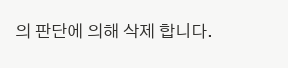의 판단에 의해 삭제 합니다.